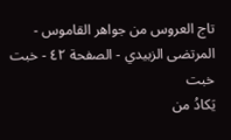تاج العروس من جواهر القاموس - المرتضى الزبيدي - الصفحة ٤٢ - خبت خبت
يَكادُ من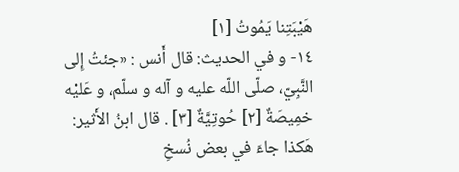هَيْبَتِنا يَمُوتُ [١]
١٤- و في الحديث: قال أَنس : «جئتُ إِلى النَّبِيّ، صلّى اللّه عليه و آله و سلّم، و عَليْه خمِيصَةٌ [٢] حُوتِيَّةٌ [٣] . قال ابنُ الأَثير: هَكذا جاءَ في بعض نُسخِ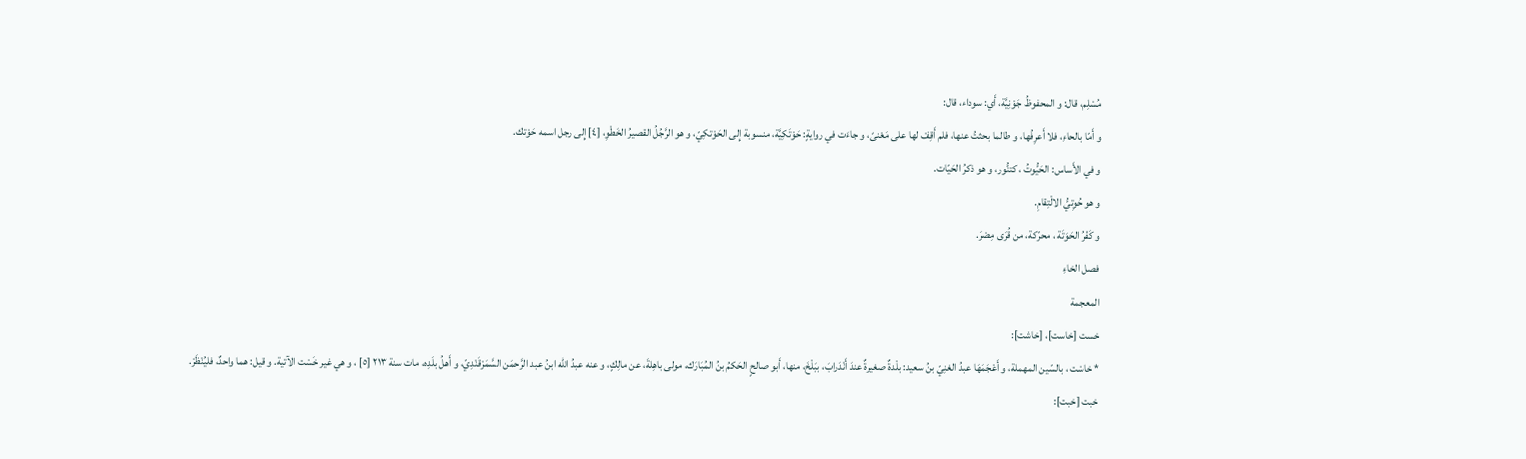مُسْلِم، قال: و المحفوظُ جَوْنِيَّة، أَي: سوداء، قال:
و أَمّا بالحاءِ، فلا أَعرِفُها، و طالما بحثتُ عنها، فلم أَقِفْ لها على مَعْنىً، و جاءَت في روايةٍ: حَوْتَكِيَّة، منسوبة إِلى الحَوْتكِيّ، و هو الرَّجُلُ القصيرُ الخَطْوِ، [٤] إِلى رجل اسمه حَوْتك.
و في الأَساس: الحَيُّوتُ ، كتنُّور، و هو ذكرُ الحَيّات.
و هو حُوِتيُّ الالْتِقامِ.
و كَفْرُ الحَوَتَة ، محرّكة، من قُرَى مِصْرَ.
فصل الخاءِ
المعجمة
خست [خاست]، [خاشت]:
* خاسْت ، بالسّين المهملة، و أَعْجَمَهَا عبدُ الغنِيّ بنُ سعيد: بلْدةٌ صغيرةٌ عندَ أَنْدَرابَ، ببَلْخَ، منها، أَبو صالحٍ الحَكمُ بنُ المُبَارَك، مولى باهِلةَ، عن مالِكٍ، و عنه عبدُ اللّه ابنُ عبد الرَّحمَن السَّمَرْقَنْدِيّ، و أَهلُ بلَدِه، مات سنة ٢١٣ [٥] ، و هي غير خَسْت الآتية. و قيل: هما واحدٌ، فليُنْظَرْ.
خبت [خبت]: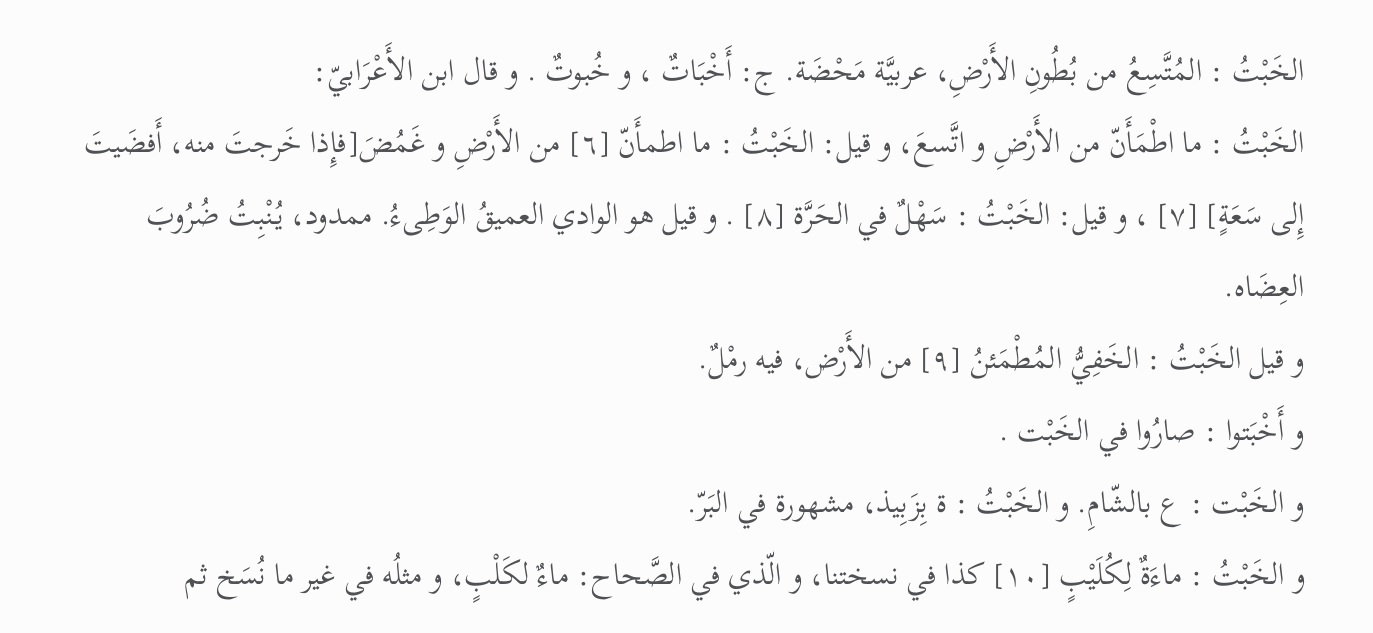الخَبْتُ : المُتَّسِعُ من بُطُونِ الأَرْضِ، عربيَّة مَحْضَة. ج: أَخْبَاتٌ ، و خُبوتٌ . و قال ابن الأَعْرَابيّ:
الخَبْتُ : ما اطْمَأَنّ من الأَرْضِ و اتَّسعَ، و قيل: الخَبْتُ : ما اطمأَنّ [٦] من الأَرْضِ و غَمُضَ[فإِذا خَرجتَ منه، أَفضَيتَ إِلى سَعَةٍ] [٧] ، و قيل: الخَبْتُ : سَهْلٌ في الحَرَّة [٨] . و قيل هو الوادي العميقُ الوَطِىءُ. ممدود، يُنْبِتُ ضُرُوبَ العِضَاه.
و قيل الخَبْتُ : الخَفِيُّ المُطْمَئنُ [٩] من الأَرْض، فيه رمْلٌ.
و أَخْبَتوا : صارُوا في الخَبْت .
و الخَبْت : ع بالشّامِ. و الخَبْتُ : ة بِزَبِيذ، مشهورة في البَرّ.
و الخَبْتُ : ماءَةٌ لِكُلَيْبٍ [١٠] كذا في نسختنا، و الّذي في الصَّحاح: ماءٌ لكَلْبٍ، و مثلُه في غير ما نُسَخ ثم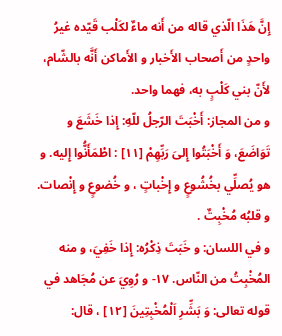إِنَّ هَذَا الّذي قاله من أَنه ماءٌ لكَلْب قَيّده غيرُ واحدٍ من أَصحاب الأَخبار و الأَماكن أَنَّه بالشّام، لأَنّ بني كَلْبٍ به، فهما واحد.
و من المجاز: أَخْبَتَ الرّجلُ للّهِ: إِذا خَشَعَ و تَوَاضَعَ، وَ أَخْبَتُوا إِلىَ رَبِّهِمْ [١١] : اطْمَأَنُّوا إِليه. و هو يُصلِّي بخُشُوعٍ و إِخْباتٍ ، و خُضوعٍ و إِنْصات. و قلبُه مُخْبِتٌ .
و في اللسان: و خَبَتَ ذِكْرُه: إِذا خَفِيَ، و منه المُخْبِتُ من النّاس. ١٧- و رُوِيَ عن مُجَاهد في قوله تعالى: وَ بَشِّرِ اَلْمُخْبِتِينَ [١٢] ، قال: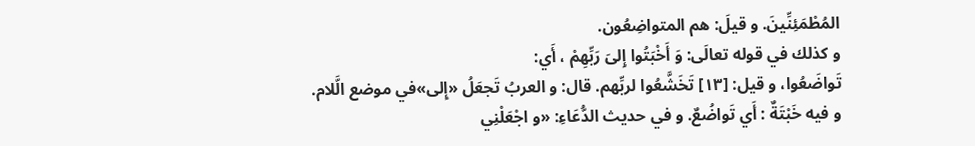المُطْمَئِنِّينَ. و قيلَ: هم المتواضِعُون.
و كذلك في قوله تعالَى: وَ أَخْبَتُوا إِلىَ رَبِّهِمْ ، أَي:
تَواضَعُوا، و قيل: [١٣] تَخَشَّعُوا لربِّهم. قال: و العربُ تَجعَلُ «إِلى»في موضع الَّلام. و فيه خَبْتَةٌ : أَي تَواضُعٌ. و في حديث الدُّعَاءِ: «و اجْعَلْنِي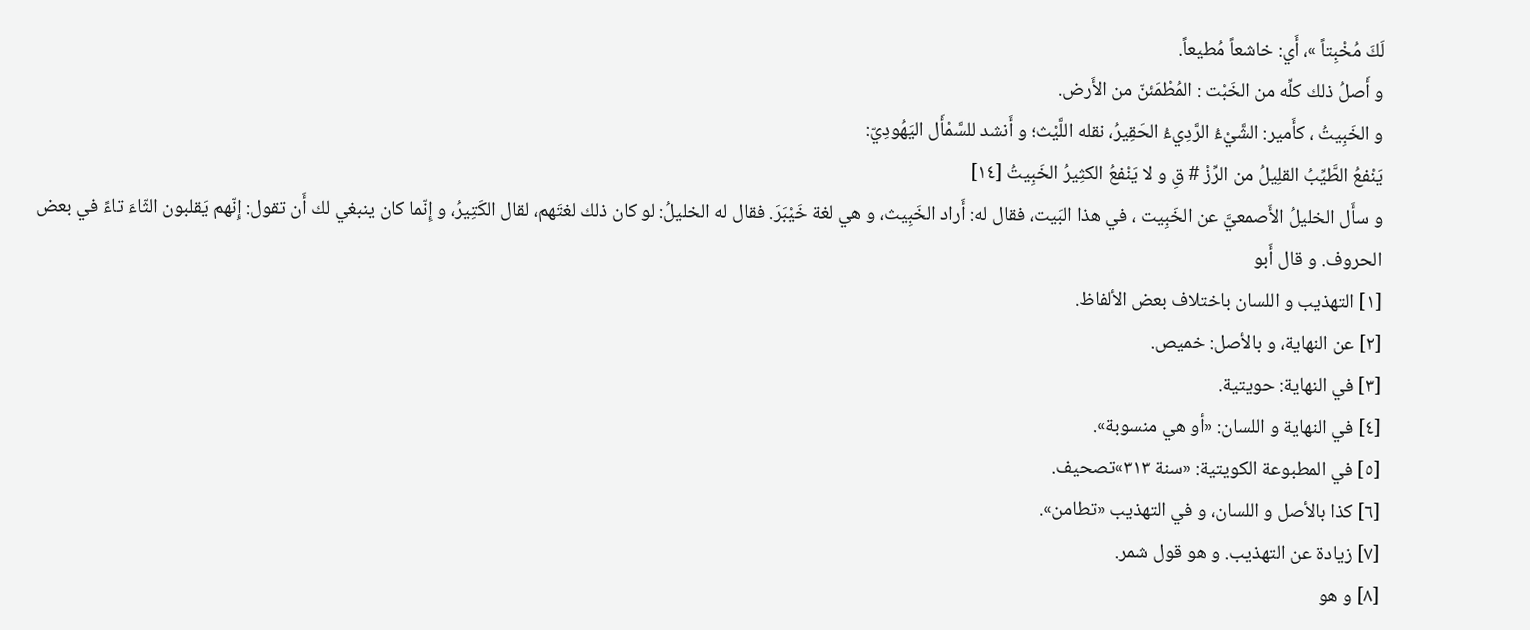لَكَ مُخْبِتاً »، أَي: خاشعاً مُطيعاً.
و أَصلُ ذلك كلِّه من الخَبْت : المُطْمَئنّ من الأَرض.
و الخَبِيتُ ، كأَمير: الشَّيْءُ الرَّدِيءُ الحَقِيرُ، نقله اللَّيْث؛ و أَنشد للسَّمْأَل اليَهُودِيّ:
يَنْفعُ الطَّيِّبُ القلِيلُ من الرِّزْ # قِ و لا يَنْفعُ الكثِيرُ الخَبِيتُ [١٤]
و سأَل الخليلُ الأَصمعيَّ عن الخَبِيت ، في هذا البَيت، فقال له: أَراد الخَبِيث، و هي لغة خَيْبَرَ. فقال له الخليلُ: لو كان ذلك لغتَهم، لقال الكَتِيرُ، و إِنّما كان ينبغي لك أَن تقول: إِنّهم يَقلبون الثّاءَ تاءً في بعض الحروف. و قال أَبو
[١] التهذيب و اللسان باختلاف بعض الألفاظ.
[٢] عن النهاية، و بالأصل: خميص.
[٣] في النهاية: حويتية.
[٤] في النهاية و اللسان: «أو هي منسوبة».
[٥] في المطبوعة الكويتية: «سنة ٣١٣»تصحيف.
[٦] كذا بالأصل و اللسان، و في التهذيب «تطامن».
[٧] زيادة عن التهذيب. و هو قول شمر.
[٨] و هو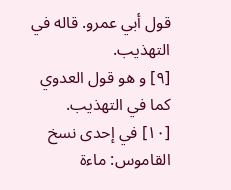قول أبي عمرو. قاله في التهذيب.
[٩] و هو قول العدوي كما في التهذيب.
[١٠] في إحدى نسخ القاموس: ماءة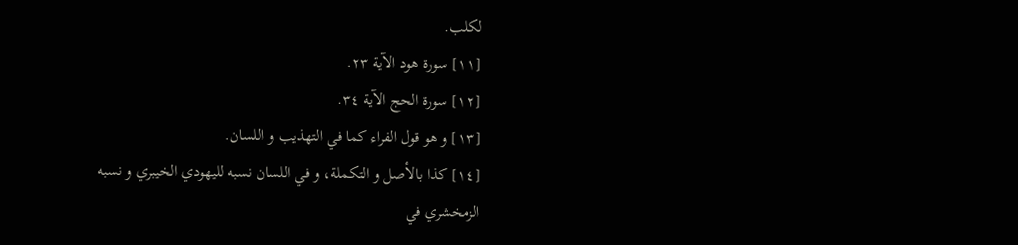لكلب.
[١١] سورة هود الآية ٢٣.
[١٢] سورة الحج الآية ٣٤.
[١٣] و هو قول الفراء كما في التهذيب و اللسان.
[١٤] كذا بالأصل و التكملة، و في اللسان نسبه لليهودي الخيبري و نسبه الزمخشري في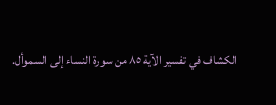الكشاف في تفسير الآية ٨٥ من سورة النساء إلى السموأل.